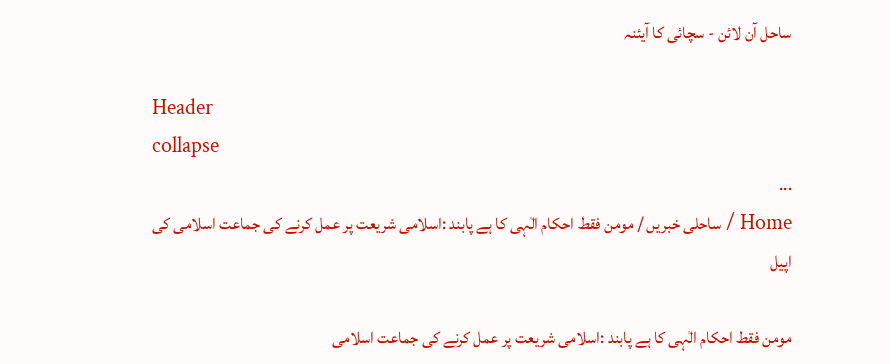ساحل آن لائن - سچائی کا آیئنہ

Header
collapse
...
Home / ساحلی خبریں / مومن فقط احکام الٰہی کا ہے پابند :اسلامی شریعت پر عمل کرنے کی جماعت اسلامی کی اپیل

مومن فقط احکام الٰہی کا ہے پابند :اسلامی شریعت پر عمل کرنے کی جماعت اسلامی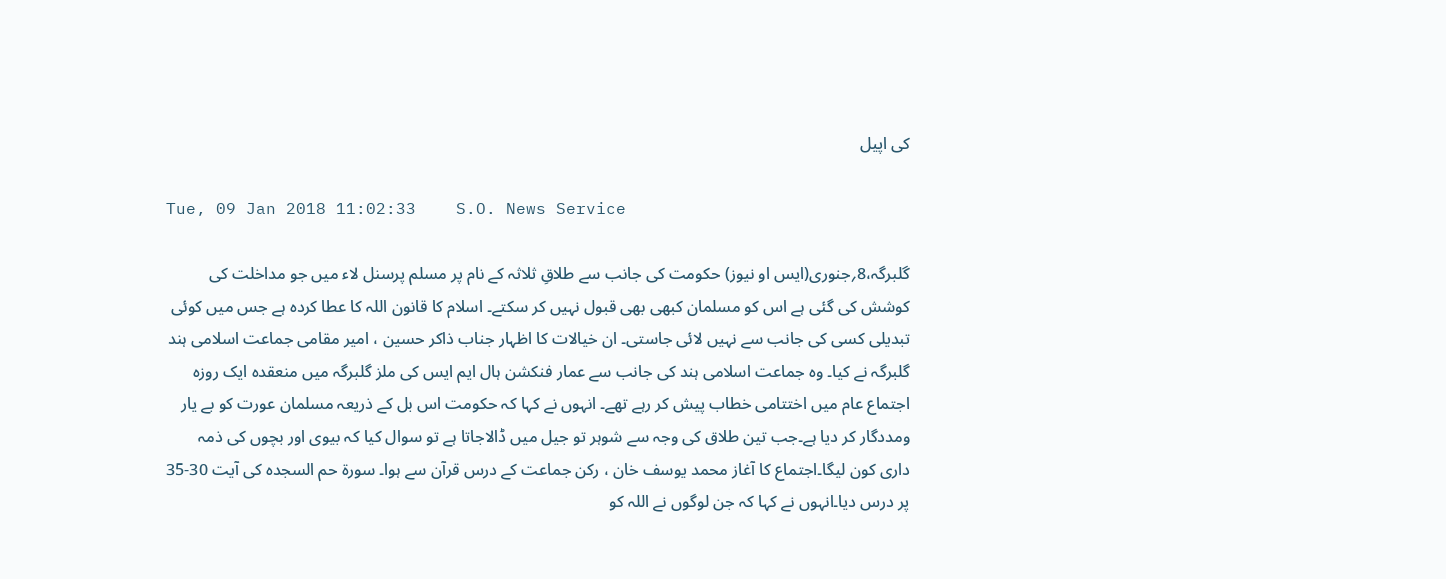کی اپیل

Tue, 09 Jan 2018 11:02:33    S.O. News Service

گلبرگہ،8؍جنوری(ایس او نیوز) حکومت کی جانب سے طلاقِ ثلاثہ کے نام پر مسلم پرسنل لاء میں جو مداخلت کی کوشش کی گئی ہے اس کو مسلمان کبھی بھی قبول نہیں کر سکتے۔ اسلام کا قانون اللہ کا عطا کردہ ہے جس میں کوئی تبدیلی کسی کی جانب سے نہیں لائی جاستی۔ ان خیالات کا اظہار جناب ذاکر حسین ، امیر مقامی جماعت اسلامی ہند گلبرگہ نے کیا۔ وہ جماعت اسلامی ہند کی جانب سے عمار فنکشن ہال ایم ایس کی ملز گلبرگہ میں منعقدہ ایک روزہ اجتماع عام میں اختتامی خطاب پیش کر رہے تھے۔ انہوں نے کہا کہ حکومت اس بل کے ذریعہ مسلمان عورت کو بے یار ومددگار کر دیا ہے۔جب تین طلاق کی وجہ سے شوہر تو جیل میں ڈالاجاتا ہے تو سوال کیا کہ بیوی اور بچوں کی ذمہ داری کون لیگا۔اجتماع کا آغاز محمد یوسف خان ، رکن جماعت کے درس قرآن سے ہوا۔ سورۃ حم السجدہ کی آیت 30-35 پر درس دیا۔انہوں نے کہا کہ جن لوگوں نے اللہ کو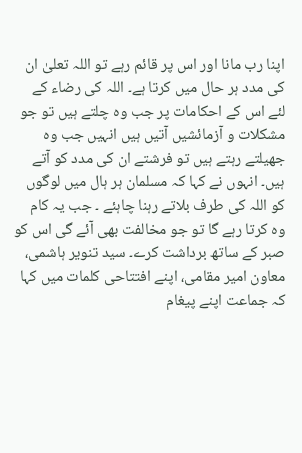اپنا رب مانا اور اس پر قائم رہے تو اللہ تعلیٰ ان کی مدد ہر حال میں کرتا ہے۔ اللہ کی رضاء کے لئے اس کے احکامات پر جب وہ چلتے ہیں تو جو مشکلات و آزمائشیں آتیں ہیں انہیں جب وہ جھیلتے رہتے ہیں تو فرشتے ان کی مدد کو آتے ہیں۔ انہوں نے کہا کہ مسلمان ہر ہال میں لوگوں کو اللہ کی طرف بلاتے رہنا چاہئے ۔ جب یہ کام وہ کرتا رہے گا تو جو مخالفت بھی آئے گی اس کو صبر کے ساتھ برداشت کرے۔ سید تنویر ہاشمی، معاون امیر مقامی، اپنے افتتاحی کلمات میں کہا کہ جماعت اپنے پیغام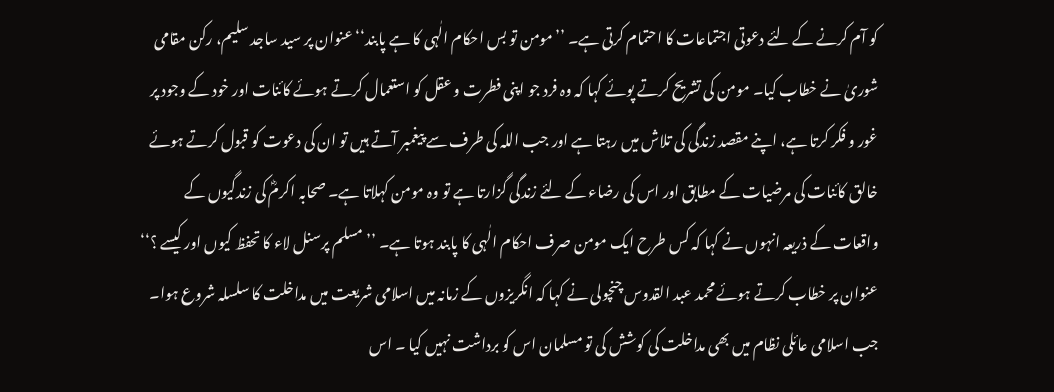کو آم کرنے کے لئے دعوتی اجتماعات کا احتمام کرتی ہے۔ ’’مومن تو بس احکام الٰہی کا ہے پابند‘‘ عنوان پر سید ساجد سلیم، رکن مقامی شوریٰ نے خطاب کیا۔ مومن کی تشریح کرتے پوئے کہا کہ وہ فرد جو اپنی فطرت و عقل کو استعمال کرتے ہوئے کائنات اور خود کے وجود پر غور و فکر کرتا ہے، اپنے مقصد زندگی کی تلاش میں رہتا ہے اور جب اللہ کی طرف سے پیغمبر آتے ہیں تو ان کی دعوت کو قبول کرتے ہوئے خالق کائنات کی مرضیات کے مطابق اور اس کی رضاء کے لئے زندگی گزارتا ہے تو وہ مومن کہلاتا ہے۔ صحابہ اکرمؓ کی زندگیوں کے واقعات کے ذریعہ انہوں نے کہا کہ کس طرح ایک مومن صرف احکام الٰہی کا پابند ہوتا ہے۔ ’’مسلم پرسنل لاء کا تحفظ کیوں اور کیسے ؟‘‘ عنوان پر خطاب کرتے ہوئے محمد عبد القدوس چنچولی نے کہا کہ انگریزوں کے زمانہ میں اسلامی شریعت میں مداخلت کا سلسلہ شروع ہوا۔ جب اسلامی عائلی نظام میں بھی مداخلت کی کوشش کی تو مسلمان اس کو برداشت نہیں کیا ۔ اس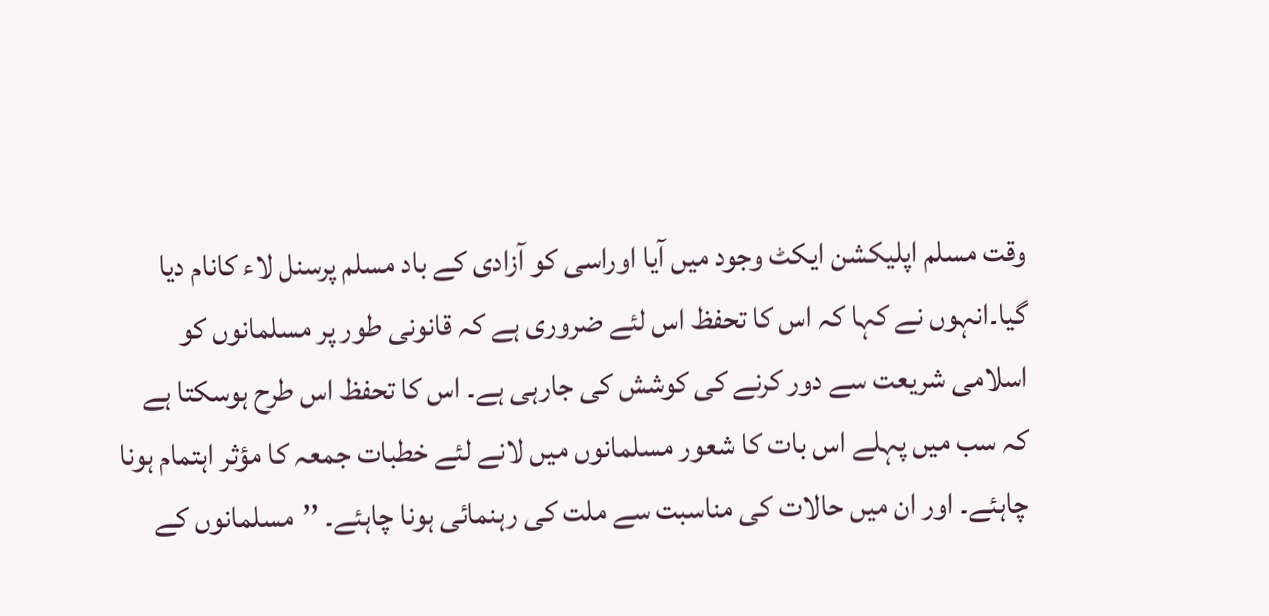وقت مسلم اپلیکشن ایکٹ وجود میں آیا اوراسی کو آزادی کے باد مسلم پرسنل لاء کانام دیا گیا۔انہوں نے کہا کہ اس کا تحفظ اس لئے ضروری ہے کہ قانونی طور پر مسلمانوں کو اسلامی شریعت سے دور کرنے کی کوشش کی جارہی ہے۔ اس کا تحفظ اس طرح ہوسکتا ہے کہ سب میں پہلے اس بات کا شعور مسلمانوں میں لانے لئے خطبات جمعہ کا مؤثر اہتمام ہونا چاہئے۔ اور ان میں حالات کی مناسبت سے ملت کی رہنمائی ہونا چاہئے۔ ’’مسلمانوں کے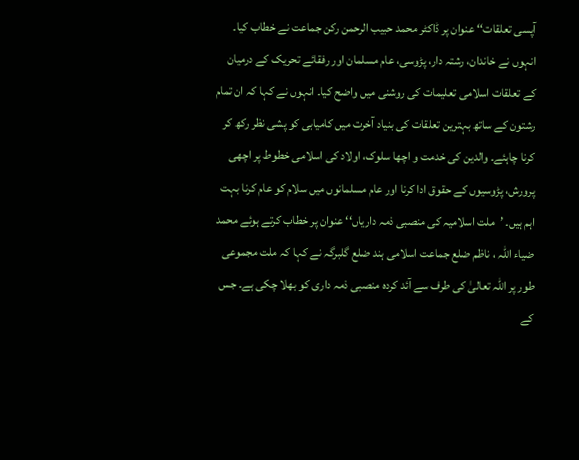آپسی تعلقات‘‘ عنوان پر ڈاکٹر محمد حبیب الرحمن رکن جماعت نے خطاب کیا۔ انہوں نے خاندان، رشتہ دار، پڑوسی، عام مسلمان اور رفقائے تحریک کے درمیان کے تعلقات اسلامی تعلیمات کی روشنی میں واضح کیا۔ انہوں نے کہا کہ ان تمام رشتون کے ساتھ بہترین تعلقات کی بنیاد آخرت میں کامیابی کو پشی نظر رکھ کر کرنا چاہئے۔ والدین کی خدمت و اچھا سلوک، اولاد کی اسلامی خطوط پر اچھی پرورش، پڑوسیوں کے حقوق ادا کرنا اور عام مسلمانوں میں سلام کو عام کرنا بہت اہم ہیں۔ ’ملت اسلامیہ کی منصبی ذمہ داریاں‘‘ عنوان پر خطاب کرتے ہوئے محمد ضیاء اللہ ، ناظم ضلع جماعت اسلامی ہند ضلع گلبرگہ نے کہا کہ ملت مجموعی طور پر اللہ تعالیٰ کی طرف سے آئد کردہ منصبی ذمہ داری کو بھلا چکی ہے۔ جس کے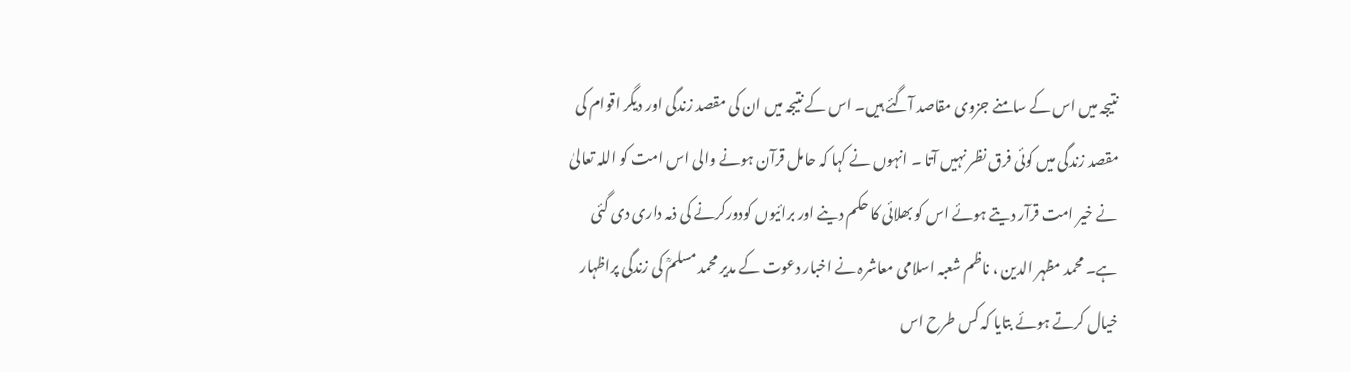نتیجہ میں اس کے سامنے جزوی مقاصد آگئے ہیں۔ اس کے نتیجہ میں ان کی مقصد زندگی اور دیگر اقوام کی مقصد زندگی میں کوئی فرق نظر نہیں آتا ۔ انہوں نے کہا کہ حامل قرآن ہونے والی اس امت کو اللہ تعالیٰ نے خیر امت قرآر دیتے ہوئے اس کو بھلائی کا حکم دینے اور برائیوں کودورکرنے کی ذمہ داری دی گئی ہے۔ محمد مظہر الدین ، ناظم شعبہ اسلامی معاشرہ نے اخبار دعوت کے مدیر محمد مسلمؒ کی زندگی پراظہار خیال کرتے ہوئے بتایا کہ کس طرح اس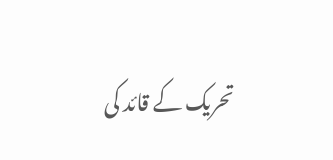تحریک کے قائد کی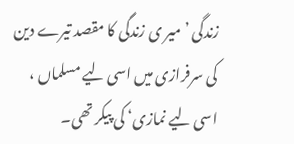زندگی ’میر ی زندگی کا مقصد تیرے دین کی سرفرازی میں اسی لیے مسلماں ، اسی لیے نمازی‘ کی پیکر تھی۔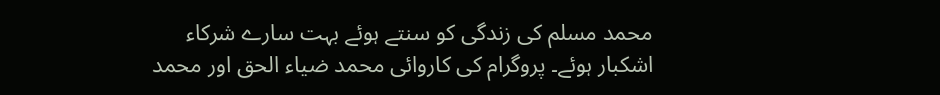محمد مسلم کی زندگی کو سنتے ہوئے بہت سارے شرکاء اشکبار ہوئے۔ پروگرام کی کاروائی محمد ضیاء الحق اور محمد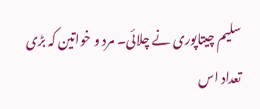سلیم چیتاپوری نے چلائی۔ مرد و خواتین کہ بڑی تعداد اس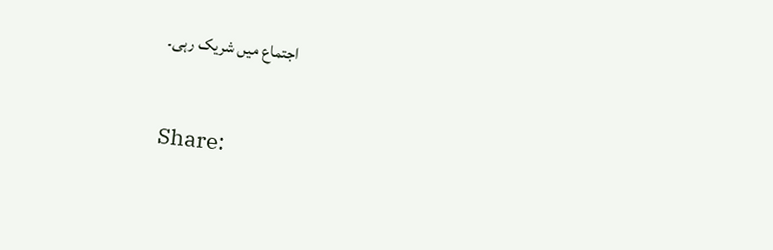اجتماع میں شریک رہی۔


Share: